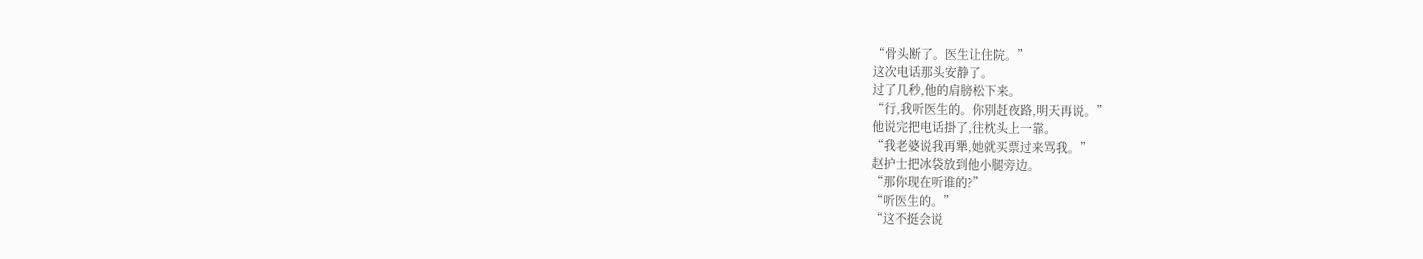“骨头断了。医生让住院。”
这次电话那头安静了。
过了几秒,他的肩膀松下来。
“行,我听医生的。你別赶夜路,明天再说。”
他说完把电话掛了,往枕头上一靠。
“我老婆说我再犟,她就买票过来骂我。”
赵护士把冰袋放到他小腿旁边。
“那你现在听谁的?”
“听医生的。”
“这不挺会说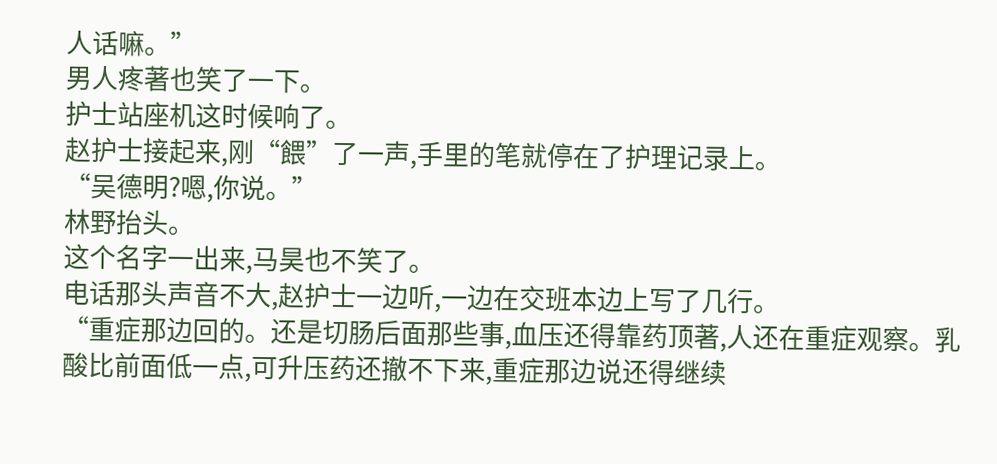人话嘛。”
男人疼著也笑了一下。
护士站座机这时候响了。
赵护士接起来,刚“餵”了一声,手里的笔就停在了护理记录上。
“吴德明?嗯,你说。”
林野抬头。
这个名字一出来,马昊也不笑了。
电话那头声音不大,赵护士一边听,一边在交班本边上写了几行。
“重症那边回的。还是切肠后面那些事,血压还得靠药顶著,人还在重症观察。乳酸比前面低一点,可升压药还撤不下来,重症那边说还得继续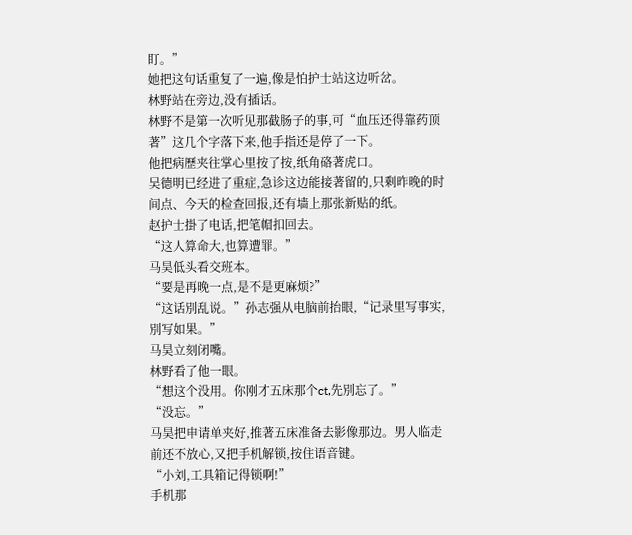盯。”
她把这句话重复了一遍,像是怕护士站这边听岔。
林野站在旁边,没有插话。
林野不是第一次听见那截肠子的事,可“血压还得靠药顶著”这几个字落下来,他手指还是停了一下。
他把病歷夹往掌心里按了按,纸角硌著虎口。
吴德明已经进了重症,急诊这边能接著留的,只剩昨晚的时间点、今天的检查回报,还有墙上那张新贴的纸。
赵护士掛了电话,把笔帽扣回去。
“这人算命大,也算遭罪。”
马昊低头看交班本。
“要是再晚一点,是不是更麻烦?”
“这话別乱说。”孙志强从电脑前抬眼,“记录里写事实,別写如果。”
马昊立刻闭嘴。
林野看了他一眼。
“想这个没用。你刚才五床那个ct,先別忘了。”
“没忘。”
马昊把申请单夹好,推著五床准备去影像那边。男人临走前还不放心,又把手机解锁,按住语音键。
“小刘,工具箱记得锁啊!”
手机那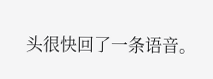头很快回了一条语音。